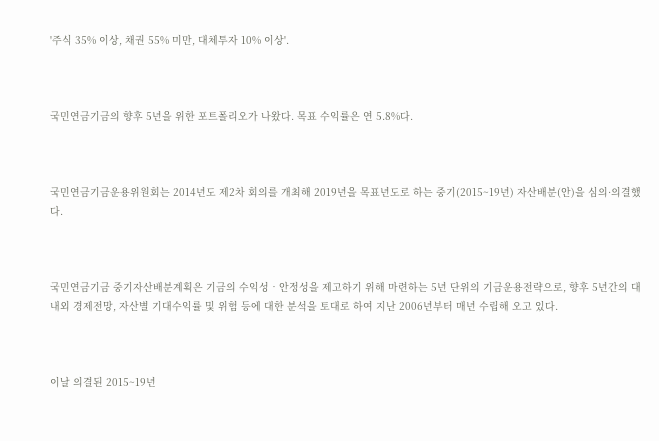'주식 35% 이상, 채권 55% 미만, 대체투자 10% 이상'.



국민연금기금의 향후 5년을 위한 포트폴리오가 나왔다. 목표 수익률은 연 5.8%다.



국민연금기금운용위원회는 2014년도 제2차 회의를 개최해 2019년을 목표년도로 하는 중기(2015~19년) 자산배분(안)을 심의·의결했다.



국민연금기금 중기자산배분계획은 기금의 수익성‧안정성을 제고하기 위해 마련하는 5년 단위의 기금운용전략으로, 향후 5년간의 대내외 경제전망, 자산별 기대수익률 및 위험 등에 대한 분석을 토대로 하여 지난 2006년부터 매년 수립해 오고 있다.



이날 의결된 2015~19년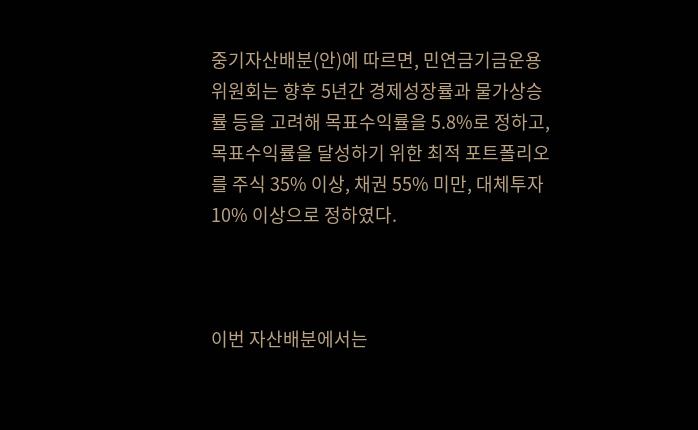중기자산배분(안)에 따르면, 민연금기금운용위원회는 향후 5년간 경제성장률과 물가상승률 등을 고려해 목표수익률을 5.8%로 정하고, 목표수익률을 달성하기 위한 최적 포트폴리오를 주식 35% 이상, 채권 55% 미만, 대체투자 10% 이상으로 정하였다.



이번 자산배분에서는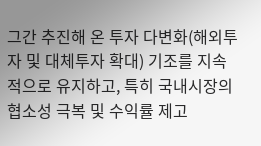그간 추진해 온 투자 다변화(해외투자 및 대체투자 확대) 기조를 지속적으로 유지하고, 특히 국내시장의 협소성 극복 및 수익률 제고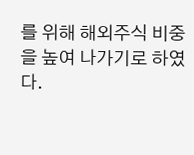를 위해 해외주식 비중을 높여 나가기로 하였다.